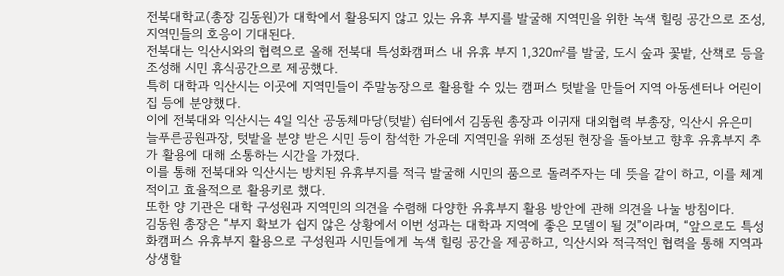전북대학교(총장 김동원)가 대학에서 활용되지 않고 있는 유휴 부지를 발굴해 지역민을 위한 녹색 힐링 공간으로 조성, 지역민들의 호응이 기대된다.
전북대는 익산시와의 협력으로 올해 전북대 특성화캠퍼스 내 유휴 부지 1,320㎡를 발굴, 도시 숲과 꽃밭, 산책로 등을 조성해 시민 휴식공간으로 제공했다.
특히 대학과 익산시는 이곳에 지역민들이 주말농장으로 활용할 수 있는 캠퍼스 텃밭을 만들어 지역 아동센터나 어린이집 등에 분양했다.
이에 전북대와 익산시는 4일 익산 공동체마당(텃밭) 쉼터에서 김동원 총장과 이귀재 대외협력 부총장, 익산시 유은미 늘푸른공원과장, 텃밭을 분양 받은 시민 등이 참석한 가운데 지역민을 위해 조성된 현장을 돌아보고 향후 유휴부지 추가 활용에 대해 소통하는 시간을 가졌다.
이를 통해 전북대와 익산시는 방치된 유휴부지를 적극 발굴해 시민의 품으로 돌려주자는 데 뜻을 같이 하고, 이를 체계적이고 효율적으로 활용키로 했다.
또한 양 기관은 대학 구성원과 지역민의 의견을 수렴해 다양한 유휴부지 활용 방안에 관해 의견을 나눌 방침이다.
김동원 총장은 “부지 확보가 쉽지 않은 상황에서 이번 성과는 대학과 지역에 좋은 모델이 될 것”이라며, “앞으로도 특성화캠퍼스 유휴부지 활용으로 구성원과 시민들에게 녹색 힐링 공간을 제공하고, 익산시와 적극적인 협력을 통해 지역과 상생할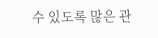수 있도록 많은 관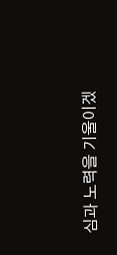심과 노력을 기울이겠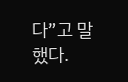다”고 말했다.